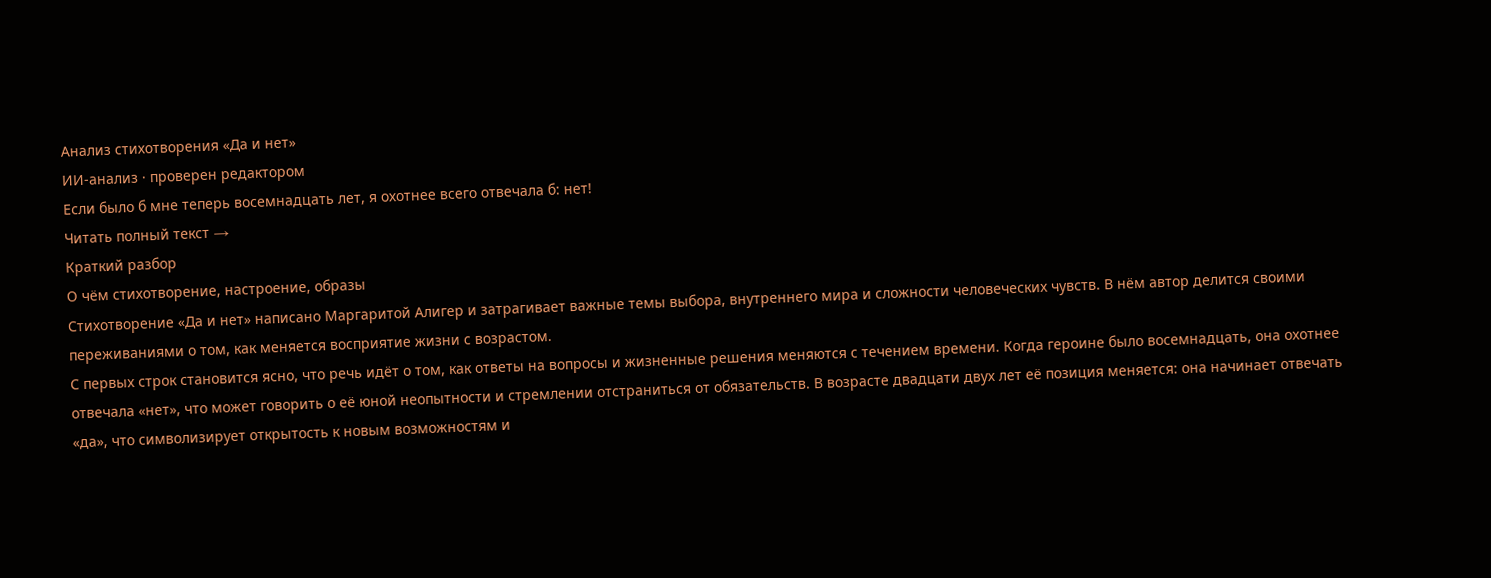Анализ стихотворения «Да и нет»
ИИ-анализ · проверен редактором
Если было б мне теперь восемнадцать лет, я охотнее всего отвечала б: нет!
Читать полный текст →
Краткий разбор
О чём стихотворение, настроение, образы
Стихотворение «Да и нет» написано Маргаритой Алигер и затрагивает важные темы выбора, внутреннего мира и сложности человеческих чувств. В нём автор делится своими переживаниями о том, как меняется восприятие жизни с возрастом.
С первых строк становится ясно, что речь идёт о том, как ответы на вопросы и жизненные решения меняются с течением времени. Когда героине было восемнадцать, она охотнее отвечала «нет», что может говорить о её юной неопытности и стремлении отстраниться от обязательств. В возрасте двадцати двух лет её позиция меняется: она начинает отвечать «да», что символизирует открытость к новым возможностям и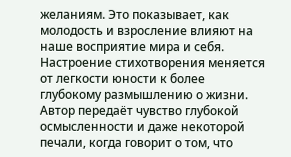желаниям. Это показывает, как молодость и взросление влияют на наше восприятие мира и себя.
Настроение стихотворения меняется от легкости юности к более глубокому размышлению о жизни. Автор передаёт чувство глубокой осмысленности и даже некоторой печали, когда говорит о том, что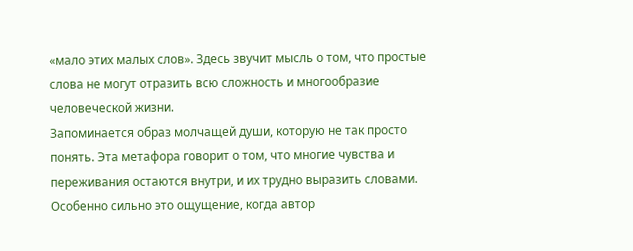«мало этих малых слов». Здесь звучит мысль о том, что простые слова не могут отразить всю сложность и многообразие человеческой жизни.
Запоминается образ молчащей души, которую не так просто понять. Эта метафора говорит о том, что многие чувства и переживания остаются внутри, и их трудно выразить словами. Особенно сильно это ощущение, когда автор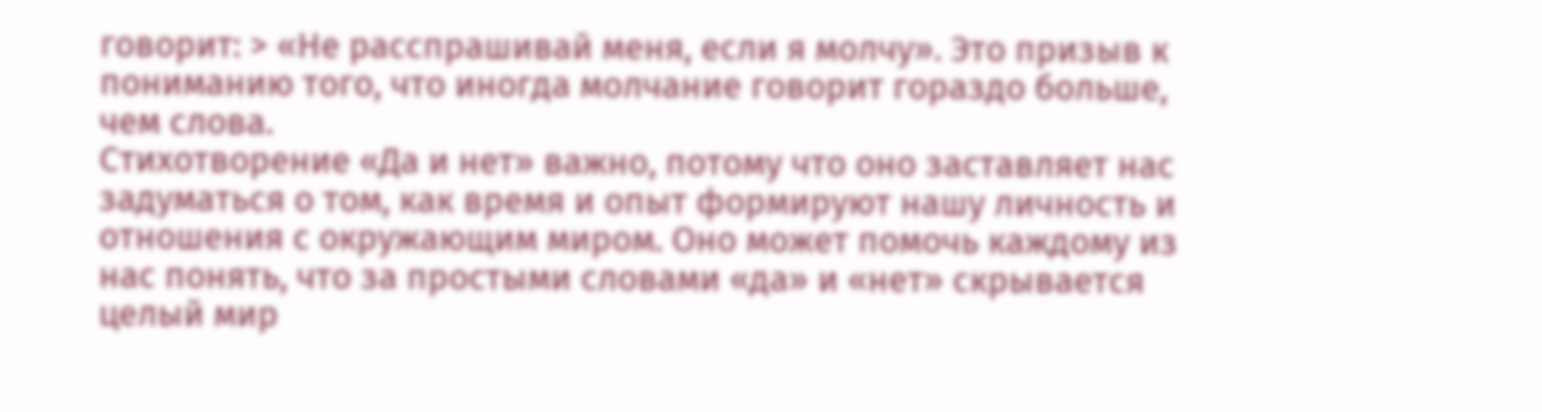говорит: > «Не расспрашивай меня, если я молчу». Это призыв к пониманию того, что иногда молчание говорит гораздо больше, чем слова.
Стихотворение «Да и нет» важно, потому что оно заставляет нас задуматься о том, как время и опыт формируют нашу личность и отношения с окружающим миром. Оно может помочь каждому из нас понять, что за простыми словами «да» и «нет» скрывается целый мир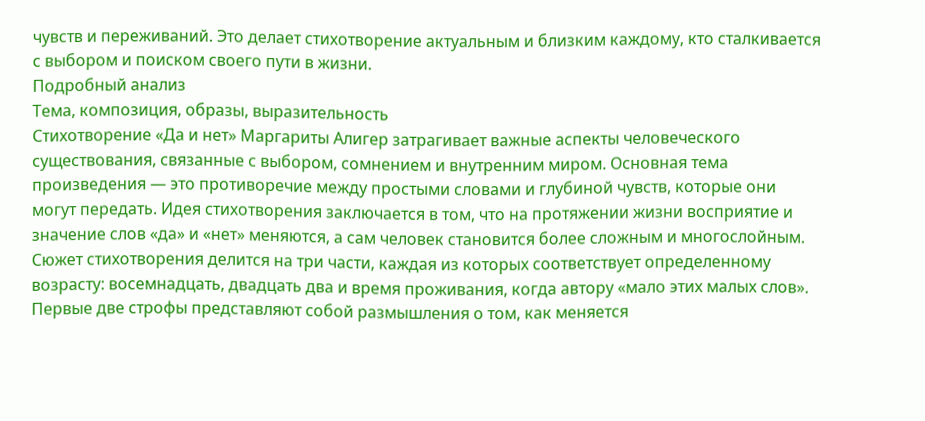чувств и переживаний. Это делает стихотворение актуальным и близким каждому, кто сталкивается с выбором и поиском своего пути в жизни.
Подробный анализ
Тема, композиция, образы, выразительность
Стихотворение «Да и нет» Маргариты Алигер затрагивает важные аспекты человеческого существования, связанные с выбором, сомнением и внутренним миром. Основная тема произведения — это противоречие между простыми словами и глубиной чувств, которые они могут передать. Идея стихотворения заключается в том, что на протяжении жизни восприятие и значение слов «да» и «нет» меняются, а сам человек становится более сложным и многослойным.
Сюжет стихотворения делится на три части, каждая из которых соответствует определенному возрасту: восемнадцать, двадцать два и время проживания, когда автору «мало этих малых слов». Первые две строфы представляют собой размышления о том, как меняется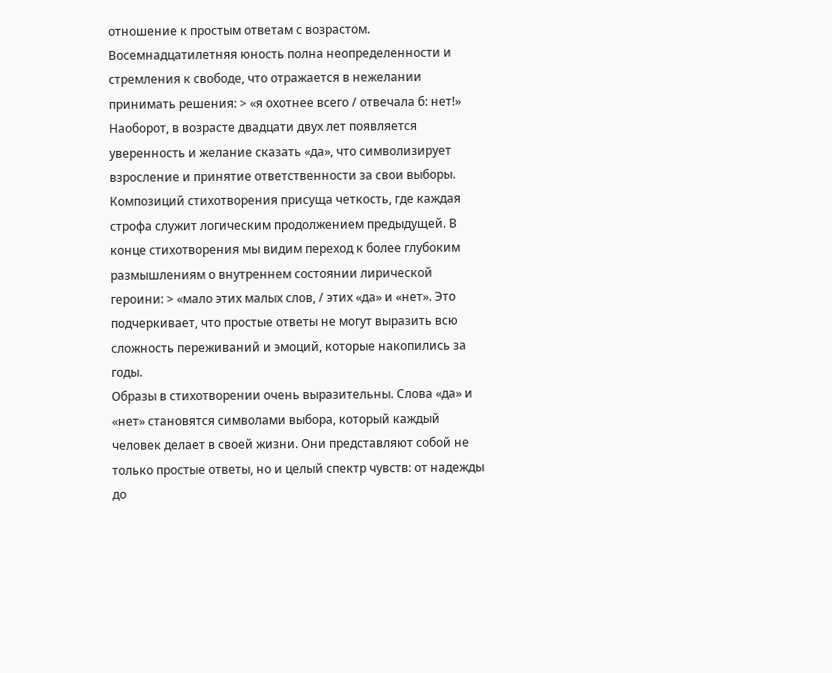отношение к простым ответам с возрастом. Восемнадцатилетняя юность полна неопределенности и стремления к свободе, что отражается в нежелании принимать решения: > «я охотнее всего / отвечала б: нет!» Наоборот, в возрасте двадцати двух лет появляется уверенность и желание сказать «да», что символизирует взросление и принятие ответственности за свои выборы.
Композиций стихотворения присуща четкость, где каждая строфа служит логическим продолжением предыдущей. В конце стихотворения мы видим переход к более глубоким размышлениям о внутреннем состоянии лирической героини: > «мало этих малых слов, / этих «да» и «нет». Это подчеркивает, что простые ответы не могут выразить всю сложность переживаний и эмоций, которые накопились за годы.
Образы в стихотворении очень выразительны. Слова «да» и «нет» становятся символами выбора, который каждый человек делает в своей жизни. Они представляют собой не только простые ответы, но и целый спектр чувств: от надежды до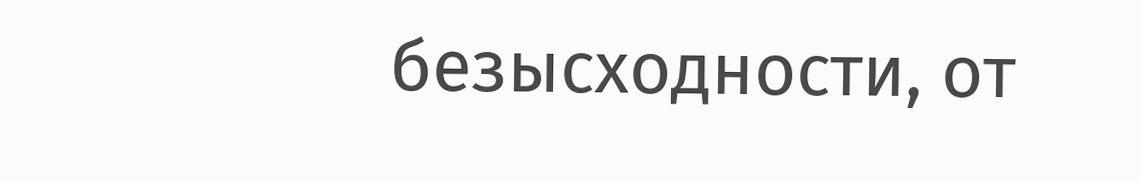безысходности, от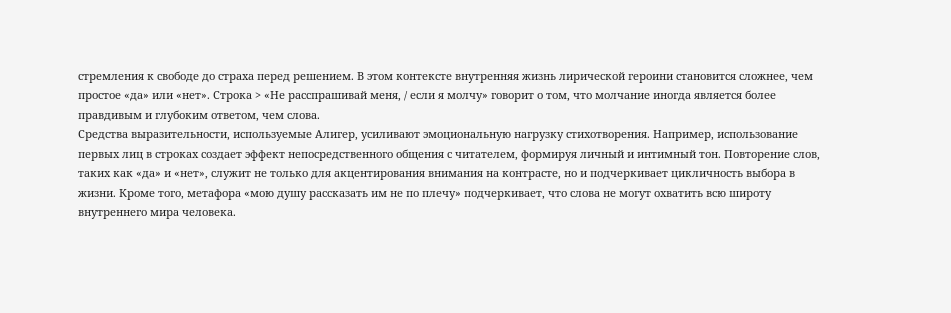стремления к свободе до страха перед решением. В этом контексте внутренняя жизнь лирической героини становится сложнее, чем простое «да» или «нет». Строка > «Не расспрашивай меня, / если я молчу» говорит о том, что молчание иногда является более правдивым и глубоким ответом, чем слова.
Средства выразительности, используемые Алигер, усиливают эмоциональную нагрузку стихотворения. Например, использование первых лиц в строках создает эффект непосредственного общения с читателем, формируя личный и интимный тон. Повторение слов, таких как «да» и «нет», служит не только для акцентирования внимания на контрасте, но и подчеркивает цикличность выбора в жизни. Кроме того, метафора «мою душу рассказать им не по плечу» подчеркивает, что слова не могут охватить всю широту внутреннего мира человека.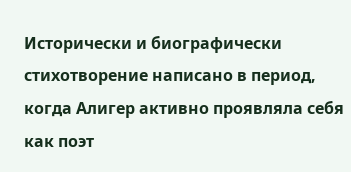Исторически и биографически стихотворение написано в период, когда Алигер активно проявляла себя как поэт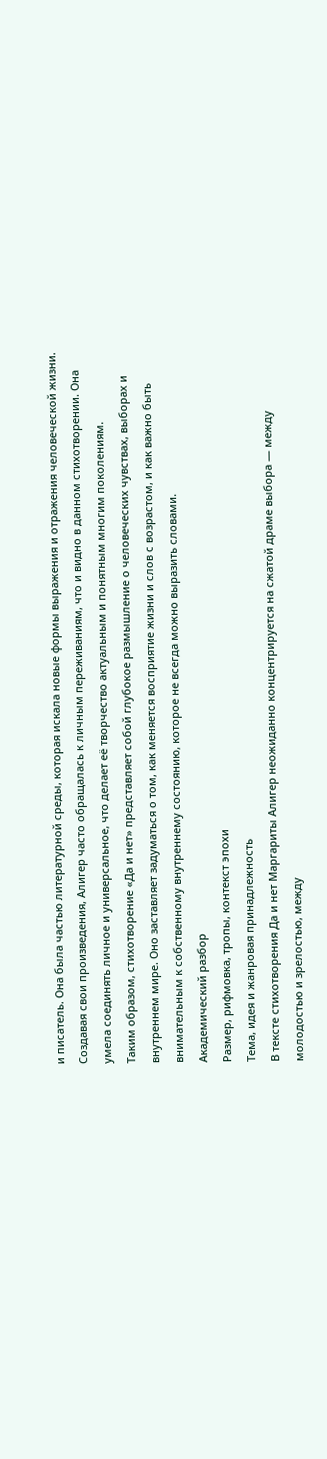и писатель. Она была частью литературной среды, которая искала новые формы выражения и отражения человеческой жизни. Создавая свои произведения, Алигер часто обращалась к личным переживаниям, что и видно в данном стихотворении. Она умела соединять личное и универсальное, что делает её творчество актуальным и понятным многим поколениям.
Таким образом, стихотворение «Да и нет» представляет собой глубокое размышление о человеческих чувствах, выборах и внутреннем мире. Оно заставляет задуматься о том, как меняется восприятие жизни и слов с возрастом, и как важно быть внимательным к собственному внутреннему состоянию, которое не всегда можно выразить словами.
Академический разбор
Размер, рифмовка, тропы, контекст эпохи
Тема, идея и жанровая принадлежность
В тексте стихотворения Да и нет Маргариты Алигер неожиданно концентрируется на сжатой драме выбора — между молодостью и зрелостью, между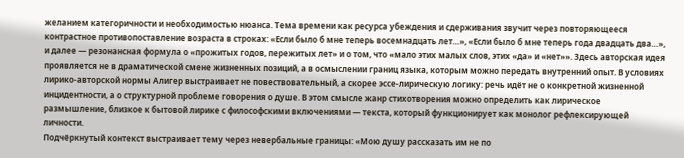желанием категоричности и необходимостью нюанса. Тема времени как ресурса убеждения и сдерживания звучит через повторяющееся контрастное противопоставление возраста в строках: «Если было б мне теперь восемнадцать лет…», «Если было б мне теперь года двадцать два…», и далее — резонансная формула о «прожитых годов, пережитых лет» и о том, что «мало этих малых слов, этих «да» и «нет»». Здесь авторская идея проявляется не в драматической смене жизненных позиций, а в осмыслении границ языка, которым можно передать внутренний опыт. В условиях лирико-авторской нормы Алигер выстраивает не повествовательный, а скорее эссе-лирическую логику: речь идёт не о конкретной жизненной инцидентности, а о структурной проблеме говорения о душе. В этом смысле жанр стихотворения можно определить как лирическое размышление, близкое к бытовой лирике с философскими включениями — текста, который функционирует как монолог рефлексирующей личности.
Подчёркнутый контекст выстраивает тему через невербальные границы: «Мою душу рассказать им не по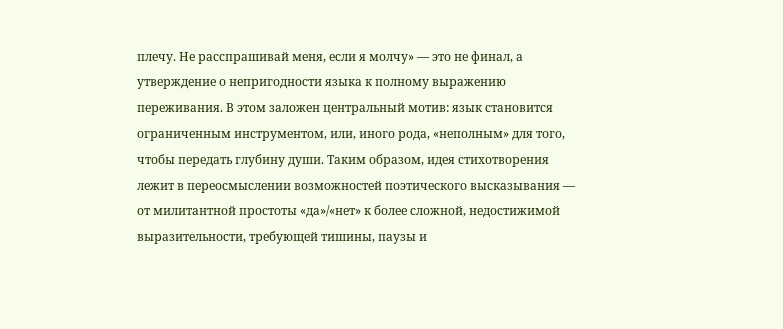плечу. Не расспрашивай меня, если я молчу» — это не финал, а утверждение о непригодности языка к полному выражению переживания. В этом заложен центральный мотив: язык становится ограниченным инструментом, или, иного рода, «неполным» для того, чтобы передать глубину души. Таким образом, идея стихотворения лежит в переосмыслении возможностей поэтического высказывания — от милитантной простоты «да»/«нет» к более сложной, недостижимой выразительности, требующей тишины, паузы и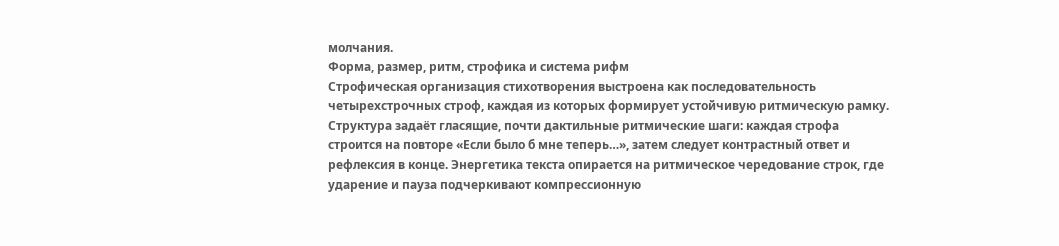молчания.
Форма, размер, ритм, строфика и система рифм
Строфическая организация стихотворения выстроена как последовательность четырехстрочных строф, каждая из которых формирует устойчивую ритмическую рамку. Структура задаёт гласящие, почти дактильные ритмические шаги: каждая строфа строится на повторе «Если было б мне теперь…», затем следует контрастный ответ и рефлексия в конце. Энергетика текста опирается на ритмическое чередование строк, где ударение и пауза подчеркивают компрессионную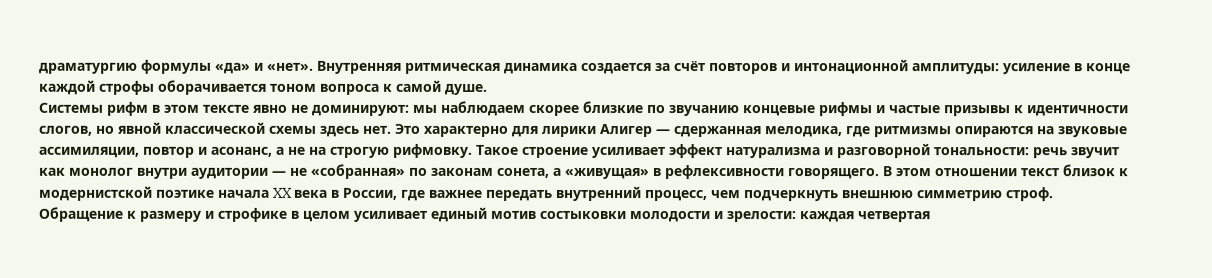драматургию формулы «да» и «нет». Внутренняя ритмическая динамика создается за счёт повторов и интонационной амплитуды: усиление в конце каждой строфы оборачивается тоном вопроса к самой душе.
Системы рифм в этом тексте явно не доминируют: мы наблюдаем скорее близкие по звучанию концевые рифмы и частые призывы к идентичности слогов, но явной классической схемы здесь нет. Это характерно для лирики Алигер — сдержанная мелодика, где ритмизмы опираются на звуковые ассимиляции, повтор и асонанс, а не на строгую рифмовку. Такое строение усиливает эффект натурализма и разговорной тональности: речь звучит как монолог внутри аудитории — не «собранная» по законам сонета, а «живущая» в рефлексивности говорящего. В этом отношении текст близок к модернистской поэтике начала XX века в России, где важнее передать внутренний процесс, чем подчеркнуть внешнюю симметрию строф.
Обращение к размеру и строфике в целом усиливает единый мотив состыковки молодости и зрелости: каждая четвертая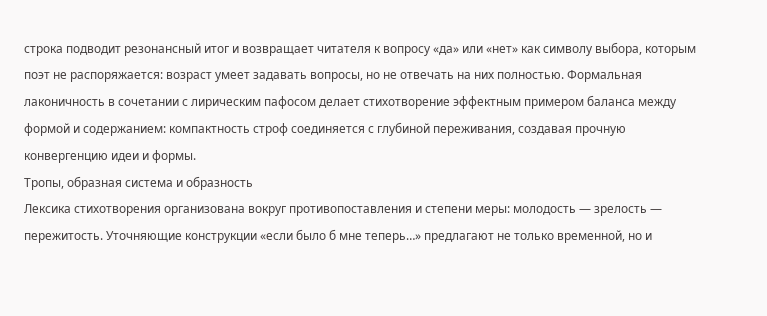строка подводит резонансный итог и возвращает читателя к вопросу «да» или «нет» как символу выбора, которым поэт не распоряжается: возраст умеет задавать вопросы, но не отвечать на них полностью. Формальная лаконичность в сочетании с лирическим пафосом делает стихотворение эффектным примером баланса между формой и содержанием: компактность строф соединяется с глубиной переживания, создавая прочную конвергенцию идеи и формы.
Тропы, образная система и образность
Лексика стихотворения организована вокруг противопоставления и степени меры: молодость — зрелость — пережитость. Уточняющие конструкции «если было б мне теперь…» предлагают не только временной, но и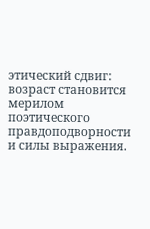этический сдвиг: возраст становится мерилом поэтического правдоподворности и силы выражения.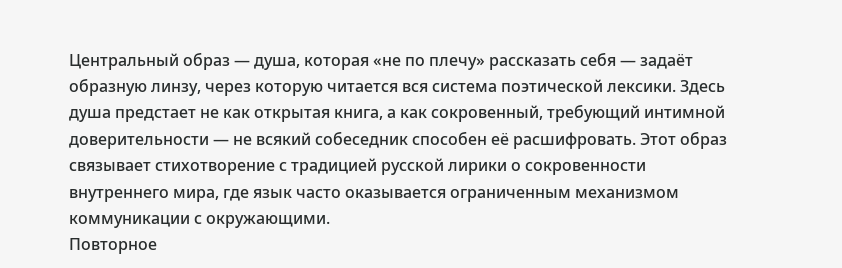Центральный образ — душа, которая «не по плечу» рассказать себя — задаёт образную линзу, через которую читается вся система поэтической лексики. Здесь душа предстает не как открытая книга, а как сокровенный, требующий интимной доверительности — не всякий собеседник способен её расшифровать. Этот образ связывает стихотворение с традицией русской лирики о сокровенности внутреннего мира, где язык часто оказывается ограниченным механизмом коммуникации с окружающими.
Повторное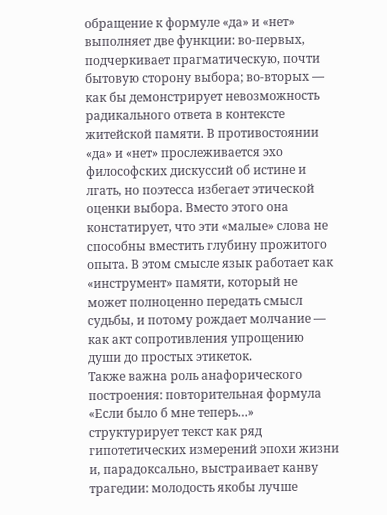обращение к формуле «да» и «нет» выполняет две функции: во-первых, подчеркивает прагматическую, почти бытовую сторону выбора; во-вторых — как бы демонстрирует невозможность радикального ответа в контексте житейской памяти. В противостоянии «да» и «нет» прослеживается эхо философских дискуссий об истине и лгать, но поэтесса избегает этической оценки выбора. Вместо этого она констатирует, что эти «малые» слова не способны вместить глубину прожитого опыта. В этом смысле язык работает как «инструмент» памяти, который не может полноценно передать смысл судьбы, и потому рождает молчание — как акт сопротивления упрощению души до простых этикеток.
Также важна роль анафорического построения: повторительная формула «Если было б мне теперь…» структурирует текст как ряд гипотетических измерений эпохи жизни и, парадоксально, выстраивает канву трагедии: молодость якобы лучше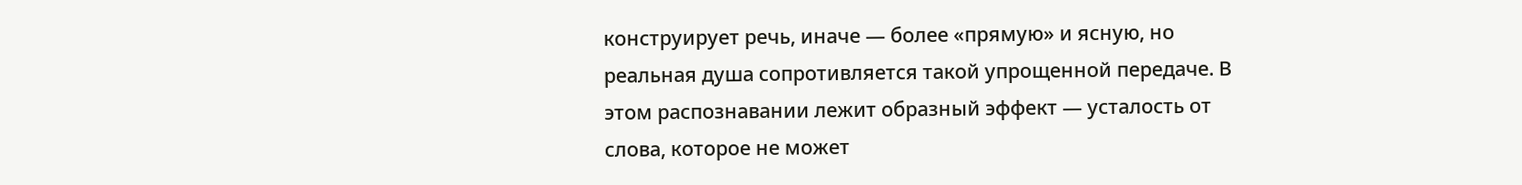конструирует речь, иначе — более «прямую» и ясную, но реальная душа сопротивляется такой упрощенной передаче. В этом распознавании лежит образный эффект — усталость от слова, которое не может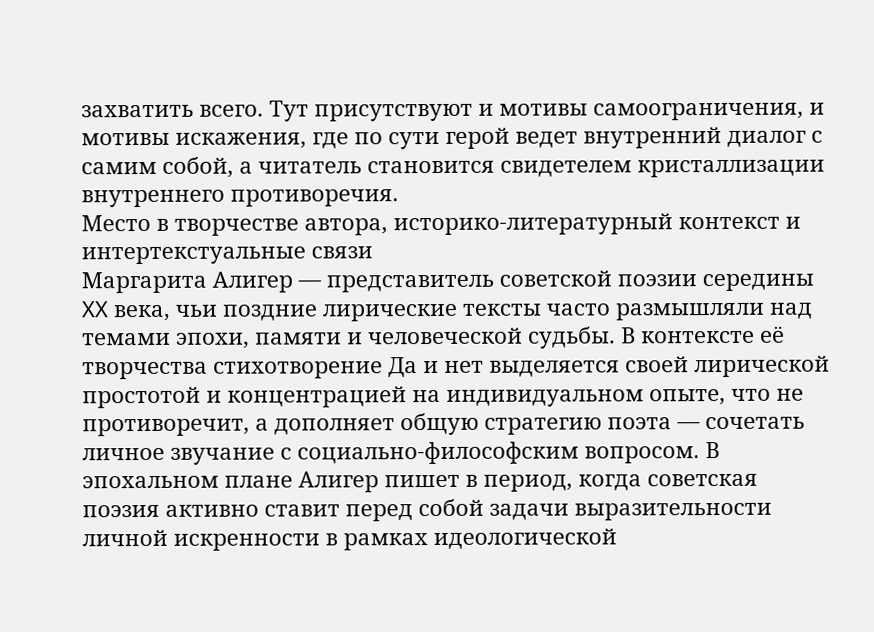захватить всего. Тут присутствуют и мотивы самоограничения, и мотивы искажения, где по сути герой ведет внутренний диалог с самим собой, а читатель становится свидетелем кристаллизации внутреннего противоречия.
Место в творчестве автора, историко-литературный контекст и интертекстуальные связи
Маргарита Алигер — представитель советской поэзии середины XX века, чьи поздние лирические тексты часто размышляли над темами эпохи, памяти и человеческой судьбы. В контексте её творчества стихотворение Да и нет выделяется своей лирической простотой и концентрацией на индивидуальном опыте, что не противоречит, а дополняет общую стратегию поэта — сочетать личное звучание с социально-философским вопросом. В эпохальном плане Алигер пишет в период, когда советская поэзия активно ставит перед собой задачи выразительности личной искренности в рамках идеологической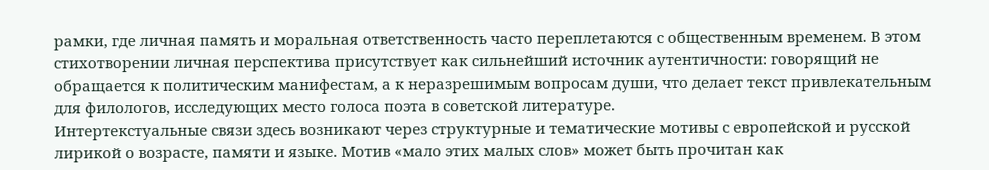рамки, где личная память и моральная ответственность часто переплетаются с общественным временем. В этом стихотворении личная перспектива присутствует как сильнейший источник аутентичности: говорящий не обращается к политическим манифестам, а к неразрешимым вопросам души, что делает текст привлекательным для филологов, исследующих место голоса поэта в советской литературе.
Интертекстуальные связи здесь возникают через структурные и тематические мотивы с европейской и русской лирикой о возрасте, памяти и языке. Мотив «мало этих малых слов» может быть прочитан как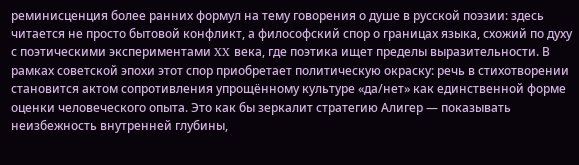реминисценция более ранних формул на тему говорения о душе в русской поэзии: здесь читается не просто бытовой конфликт, а философский спор о границах языка, схожий по духу с поэтическими экспериментами XX века, где поэтика ищет пределы выразительности. В рамках советской эпохи этот спор приобретает политическую окраску: речь в стихотворении становится актом сопротивления упрощённому культуре «да/нет» как единственной форме оценки человеческого опыта. Это как бы зеркалит стратегию Алигер — показывать неизбежность внутренней глубины,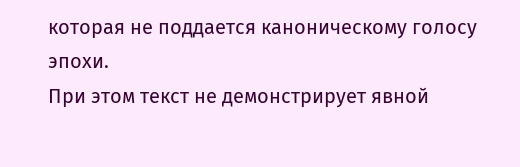которая не поддается каноническому голосу эпохи.
При этом текст не демонстрирует явной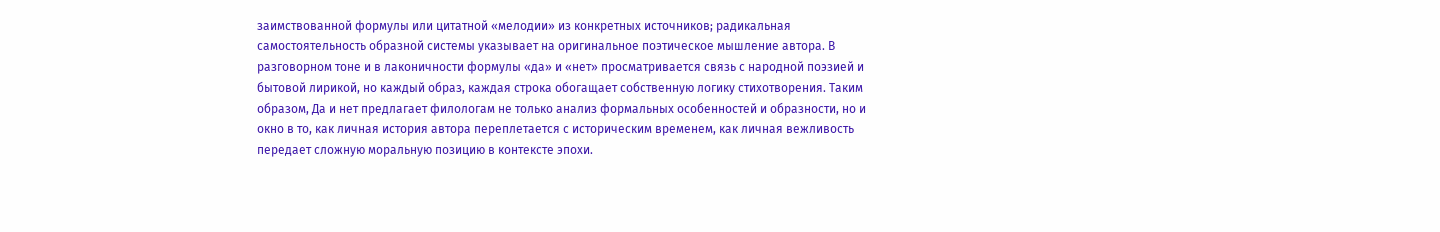заимствованной формулы или цитатной «мелодии» из конкретных источников; радикальная самостоятельность образной системы указывает на оригинальное поэтическое мышление автора. В разговорном тоне и в лаконичности формулы «да» и «нет» просматривается связь с народной поэзией и бытовой лирикой, но каждый образ, каждая строка обогащает собственную логику стихотворения. Таким образом, Да и нет предлагает филологам не только анализ формальных особенностей и образности, но и окно в то, как личная история автора переплетается с историческим временем, как личная вежливость передает сложную моральную позицию в контексте эпохи.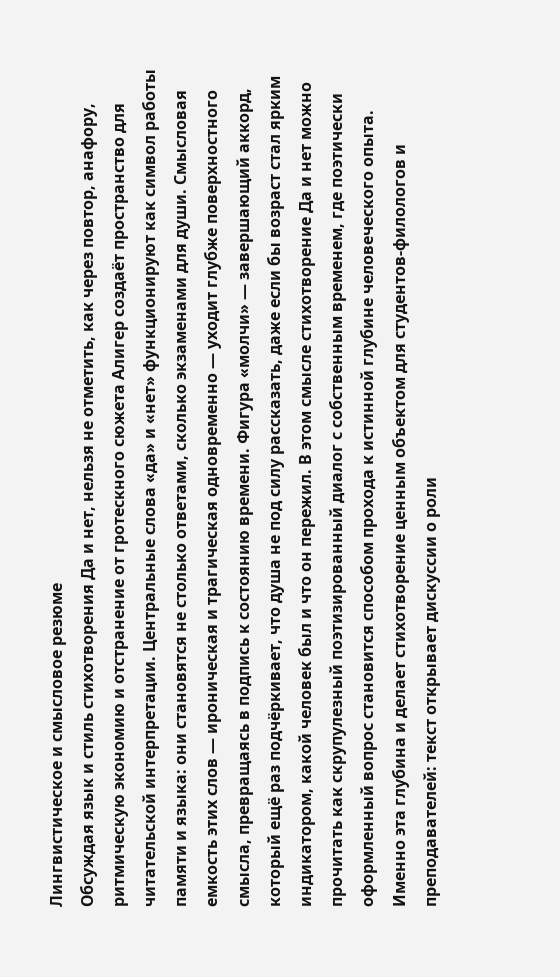Лингвистическое и смысловое резюме
Обсуждая язык и стиль стихотворения Да и нет, нельзя не отметить, как через повтор, анафору, ритмическую экономию и отстранение от гротескного сюжета Алигер создаёт пространство для читательской интерпретации. Центральные слова «да» и «нет» функционируют как символ работы памяти и языка: они становятся не столько ответами, сколько экзаменами для души. Смысловая емкость этих слов — ироническая и трагическая одновременно — уходит глубже поверхностного смысла, превращаясь в подпись к состоянию времени. Фигура «молчи» — завершающий аккорд, который ещё раз подчёркивает, что душа не под силу рассказать, даже если бы возраст стал ярким индикатором, какой человек был и что он пережил. В этом смысле стихотворение Да и нет можно прочитать как скрупулезный поэтизированный диалог с собственным временем, где поэтически оформленный вопрос становится способом прохода к истинной глубине человеческого опыта.
Именно эта глубина и делает стихотворение ценным объектом для студентов-филологов и преподавателей: текст открывает дискуссии о роли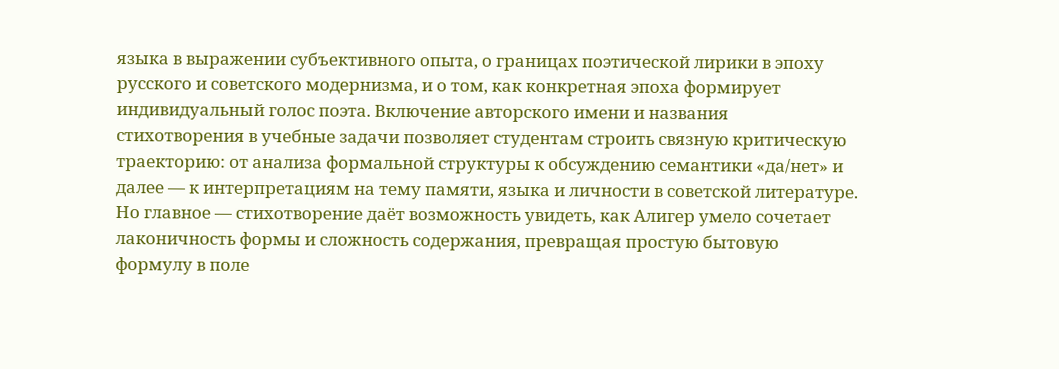языка в выражении субъективного опыта, о границах поэтической лирики в эпоху русского и советского модернизма, и о том, как конкретная эпоха формирует индивидуальный голос поэта. Включение авторского имени и названия стихотворения в учебные задачи позволяет студентам строить связную критическую траекторию: от анализа формальной структуры к обсуждению семантики «да/нет» и далее — к интерпретациям на тему памяти, языка и личности в советской литературе. Но главное — стихотворение даёт возможность увидеть, как Алигер умело сочетает лаконичность формы и сложность содержания, превращая простую бытовую формулу в поле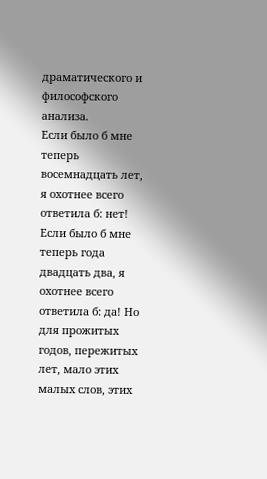драматического и философского анализа.
Если было б мне теперь восемнадцать лет, я охотнее всего ответила б: нет! Если было б мне теперь года двадцать два, я охотнее всего ответила б: да! Но для прожитых годов, пережитых лет, мало этих малых слов, этих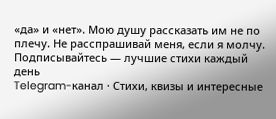«да» и «нет». Мою душу рассказать им не по плечу. Не расспрашивай меня, если я молчу.
Подписывайтесь — лучшие стихи каждый день
Telegram-канал · Стихи, квизы и интересные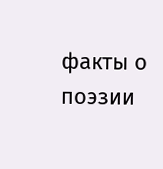факты о поэзии